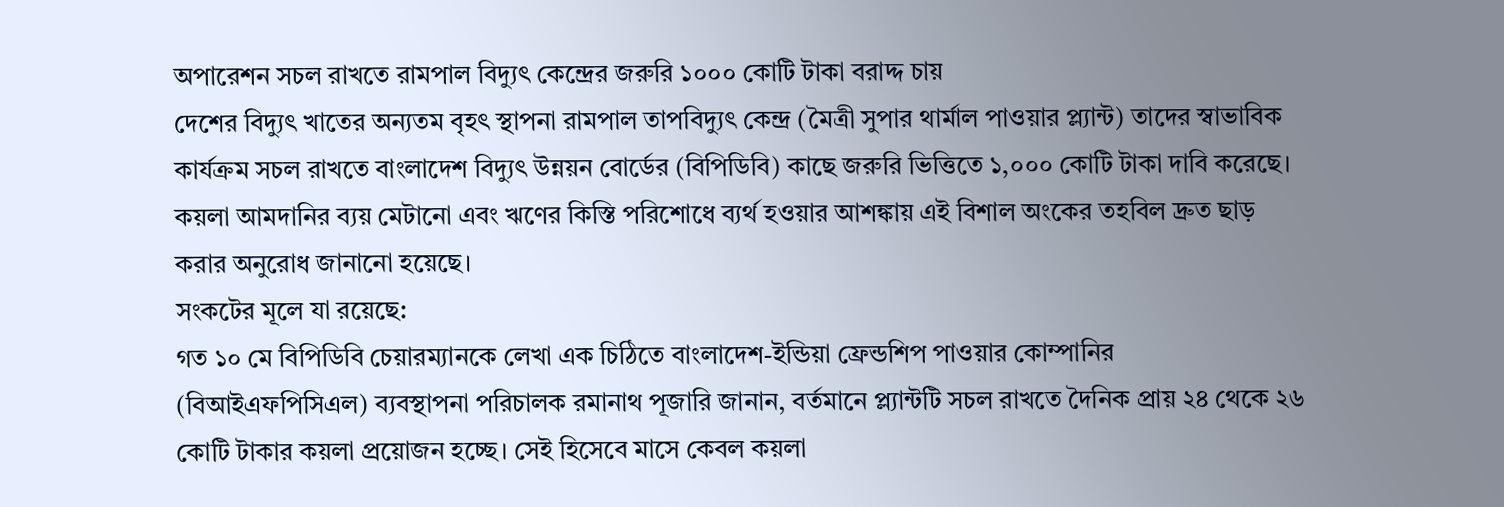অপারেশন সচল রাখতে রামপাল বিদ্যুৎ কেন্দ্রের জরুরি ১০০০ কোটি টাকা বরাদ্দ চায়
দেশের বিদ্যুৎ খাতের অন্যতম বৃহৎ স্থাপনা রামপাল তাপবিদ্যুৎ কেন্দ্র (মৈত্রী সুপার থার্মাল পাওয়ার প্ল্যান্ট) তাদের স্বাভাবিক কার্যক্রম সচল রাখতে বাংলাদেশ বিদ্যুৎ উন্নয়ন বোর্ডের (বিপিডিবি) কাছে জরুরি ভিত্তিতে ১,০০০ কোটি টাকা দাবি করেছে। কয়লা আমদানির ব্যয় মেটানো এবং ঋণের কিস্তি পরিশোধে ব্যর্থ হওয়ার আশঙ্কায় এই বিশাল অংকের তহবিল দ্রুত ছাড় করার অনুরোধ জানানো হয়েছে।
সংকটের মূলে যা রয়েছে:
গত ১০ মে বিপিডিবি চেয়ারম্যানকে লেখা এক চিঠিতে বাংলাদেশ-ইন্ডিয়া ফ্রেন্ডশিপ পাওয়ার কোম্পানির (বিআইএফপিসিএল) ব্যবস্থাপনা পরিচালক রমানাথ পূজারি জানান, বর্তমানে প্ল্যান্টটি সচল রাখতে দৈনিক প্রায় ২৪ থেকে ২৬ কোটি টাকার কয়লা প্রয়োজন হচ্ছে। সেই হিসেবে মাসে কেবল কয়লা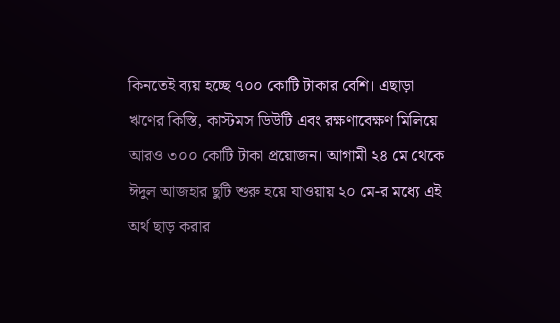কিনতেই ব্যয় হচ্ছে ৭০০ কোটি টাকার বেশি। এছাড়া ঋণের কিস্তি, কাস্টমস ডিউটি এবং রক্ষণাবেক্ষণ মিলিয়ে আরও ৩০০ কোটি টাকা প্রয়োজন। আগামী ২৪ মে থেকে ঈদুল আজহার ছুটি শুরু হয়ে যাওয়ায় ২০ মে-র মধ্যে এই অর্থ ছাড় করার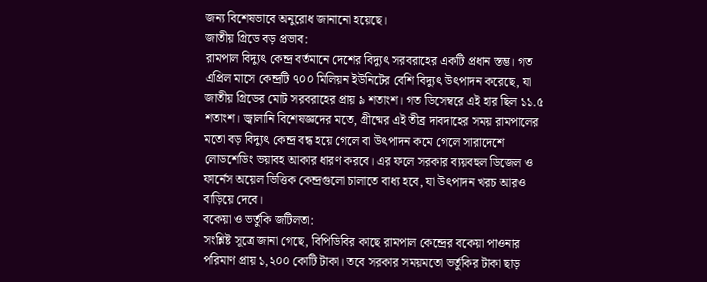জন্য বিশেষভাবে অনুরোধ জানানো হয়েছে।
জাতীয় গ্রিডে বড় প্রভাব:
রামপাল বিদ্যুৎ কেন্দ্র বর্তমানে দেশের বিদ্যুৎ সরবরাহের একটি প্রধান স্তম্ভ। গত এপ্রিল মাসে কেন্দ্রটি ৭০০ মিলিয়ন ইউনিটের বেশি বিদ্যুৎ উৎপাদন করেছে, যা জাতীয় গ্রিডের মোট সরবরাহের প্রায় ৯ শতাংশ। গত ডিসেম্বরে এই হার ছিল ১১.৫ শতাংশ। জ্বালানি বিশেষজ্ঞদের মতে, গ্রীষ্মের এই তীব্র দাবদাহের সময় রামপালের মতো বড় বিদ্যুৎ কেন্দ্র বন্ধ হয়ে গেলে বা উৎপাদন কমে গেলে সারাদেশে লোডশেডিং ভয়াবহ আকার ধারণ করবে। এর ফলে সরকার ব্যয়বহুল ডিজেল ও ফার্নেস অয়েল ভিত্তিক কেন্দ্রগুলো চালাতে বাধ্য হবে, যা উৎপাদন খরচ আরও বাড়িয়ে দেবে।
বকেয়া ও ভর্তুকি জটিলতা:
সংশ্লিষ্ট সূত্রে জানা গেছে, বিপিডিবির কাছে রামপাল কেন্দ্রের বকেয়া পাওনার পরিমাণ প্রায় ১,২০০ কোটি টাকা। তবে সরকার সময়মতো ভর্তুকির টাকা ছাড়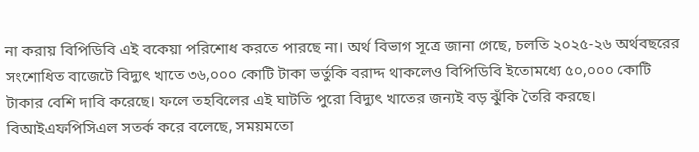না করায় বিপিডিবি এই বকেয়া পরিশোধ করতে পারছে না। অর্থ বিভাগ সূত্রে জানা গেছে, চলতি ২০২৫-২৬ অর্থবছরের সংশোধিত বাজেটে বিদ্যুৎ খাতে ৩৬,০০০ কোটি টাকা ভর্তুকি বরাদ্দ থাকলেও বিপিডিবি ইতোমধ্যে ৫০,০০০ কোটি টাকার বেশি দাবি করেছে। ফলে তহবিলের এই ঘাটতি পুরো বিদ্যুৎ খাতের জন্যই বড় ঝুঁকি তৈরি করছে।
বিআইএফপিসিএল সতর্ক করে বলেছে, সময়মতো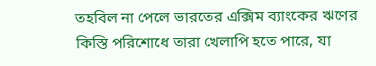তহবিল না পেলে ভারতের এক্সিম ব্যাংকের ঋণের কিস্তি পরিশোধে তারা খেলাপি হতে পারে, যা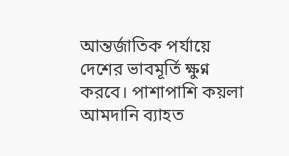আন্তর্জাতিক পর্যায়ে দেশের ভাবমূর্তি ক্ষুণ্ন করবে। পাশাপাশি কয়লা আমদানি ব্যাহত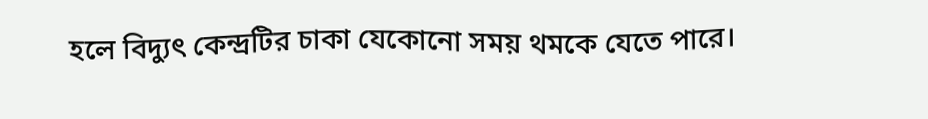হলে বিদ্যুৎ কেন্দ্রটির চাকা যেকোনো সময় থমকে যেতে পারে।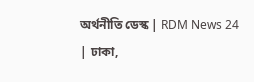অর্থনীতি ডেস্ক | RDM News 24 | ঢাকা,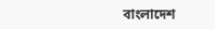বাংলাদেশ